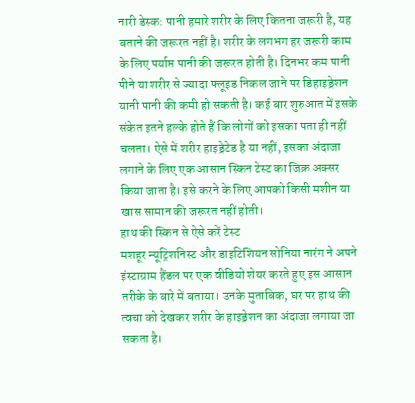नारी डेस्क: पानी हमारे शरीर के लिए कितना जरूरी है, यह बताने की जरूरत नहीं है। शरीर के लगभग हर जरूरी काम के लिए पर्याप्त पानी की जरूरत होती है। दिनभर कम पानी पीने या शरीर से ज्यादा फ्लूइड निकल जाने पर डिहाइड्रेशन यानी पानी की कमी हो सकती है। कई बार शुरुआत में इसके संकेत इतने हल्के होते हैं कि लोगों को इसका पता ही नहीं चलता। ऐसे में शरीर हाइड्रेटेड है या नहीं, इसका अंदाजा लगाने के लिए एक आसान स्किन टेस्ट का जिक्र अक्सर किया जाता है। इसे करने के लिए आपको किसी मशीन या खास सामान की जरूरत नहीं होती।
हाथ की स्किन से ऐसे करें टेस्ट
मशहूर न्यूट्रिशनिस्ट और डाइटिशियन सोनिया नारंग ने अपने इंस्टाग्राम हैंडल पर एक वीडियो शेयर करते हुए इस आसान तरीके के बारे में बताया। उनके मुताबिक, घर पर हाथ की त्वचा को देखकर शरीर के हाइड्रेशन का अंदाजा लगाया जा सकता है।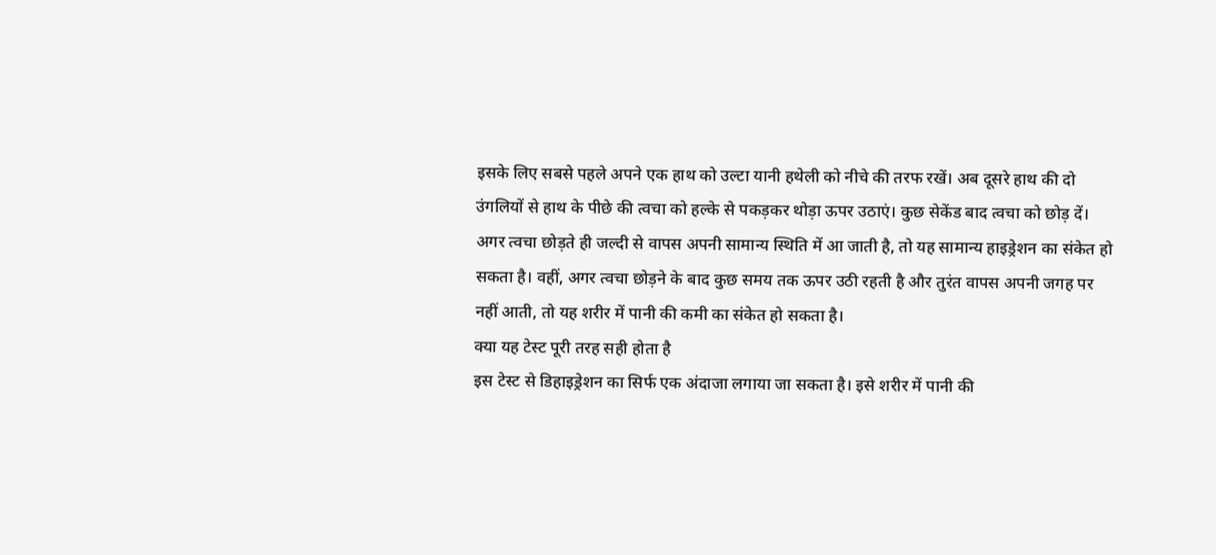इसके लिए सबसे पहले अपने एक हाथ को उल्टा यानी हथेली को नीचे की तरफ रखें। अब दूसरे हाथ की दो उंगलियों से हाथ के पीछे की त्वचा को हल्के से पकड़कर थोड़ा ऊपर उठाएं। कुछ सेकेंड बाद त्वचा को छोड़ दें। अगर त्वचा छोड़ते ही जल्दी से वापस अपनी सामान्य स्थिति में आ जाती है, तो यह सामान्य हाइड्रेशन का संकेत हो सकता है। वहीं, अगर त्वचा छोड़ने के बाद कुछ समय तक ऊपर उठी रहती है और तुरंत वापस अपनी जगह पर नहीं आती, तो यह शरीर में पानी की कमी का संकेत हो सकता है।
क्या यह टेस्ट पूरी तरह सही होता है
इस टेस्ट से डिहाइड्रेशन का सिर्फ एक अंदाजा लगाया जा सकता है। इसे शरीर में पानी की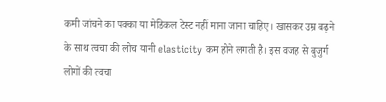कमी जांचने का पक्का या मेडिकल टेस्ट नहीं माना जाना चाहिए। खासकर उम्र बढ़ने के साथ त्वचा की लोच यानी elasticity कम होने लगती है। इस वजह से बुजुर्ग लोगों की त्वचा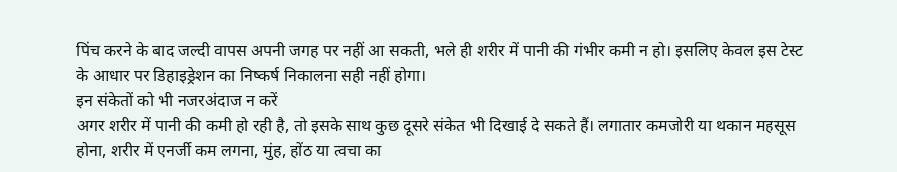पिंच करने के बाद जल्दी वापस अपनी जगह पर नहीं आ सकती, भले ही शरीर में पानी की गंभीर कमी न हो। इसलिए केवल इस टेस्ट के आधार पर डिहाइड्रेशन का निष्कर्ष निकालना सही नहीं होगा।
इन संकेतों को भी नजरअंदाज न करें
अगर शरीर में पानी की कमी हो रही है, तो इसके साथ कुछ दूसरे संकेत भी दिखाई दे सकते हैं। लगातार कमजोरी या थकान महसूस होना, शरीर में एनर्जी कम लगना, मुंह, होंठ या त्वचा का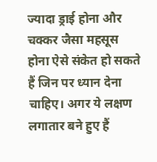ज्यादा ड्राई होना और चक्कर जैसा महसूस होना ऐसे संकेत हो सकते हैं जिन पर ध्यान देना चाहिए। अगर ये लक्षण लगातार बने हुए हैं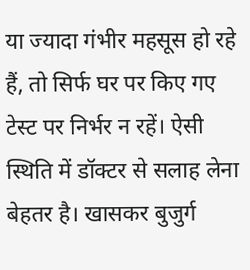या ज्यादा गंभीर महसूस हो रहे हैं, तो सिर्फ घर पर किए गए टेस्ट पर निर्भर न रहें। ऐसी स्थिति में डॉक्टर से सलाह लेना बेहतर है। खासकर बुजुर्ग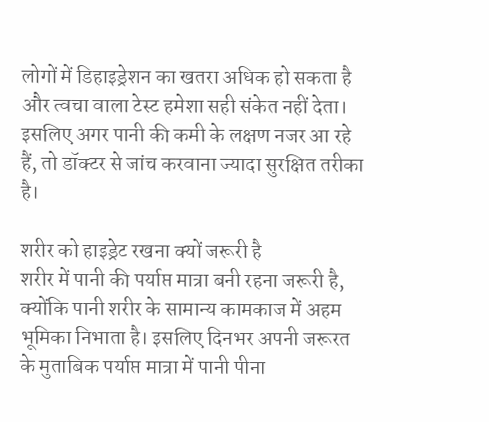लोगों में डिहाइड्रेशन का खतरा अधिक हो सकता है और त्वचा वाला टेस्ट हमेशा सही संकेत नहीं देता। इसलिए अगर पानी की कमी के लक्षण नजर आ रहे हैं, तो डॉक्टर से जांच करवाना ज्यादा सुरक्षित तरीका है।

शरीर को हाइड्रेट रखना क्यों जरूरी है
शरीर में पानी की पर्याप्त मात्रा बनी रहना जरूरी है, क्योंकि पानी शरीर के सामान्य कामकाज में अहम भूमिका निभाता है। इसलिए दिनभर अपनी जरूरत के मुताबिक पर्याप्त मात्रा में पानी पीना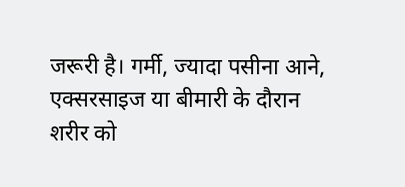जरूरी है। गर्मी, ज्यादा पसीना आने, एक्सरसाइज या बीमारी के दौरान शरीर को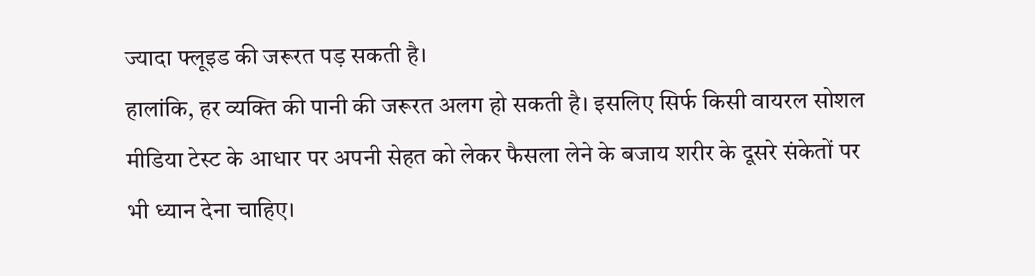ज्यादा फ्लूइड की जरूरत पड़ सकती है।
हालांकि, हर व्यक्ति की पानी की जरूरत अलग हो सकती है। इसलिए सिर्फ किसी वायरल सोशल मीडिया टेस्ट के आधार पर अपनी सेहत को लेकर फैसला लेने के बजाय शरीर के दूसरे संकेतों पर भी ध्यान देना चाहिए।